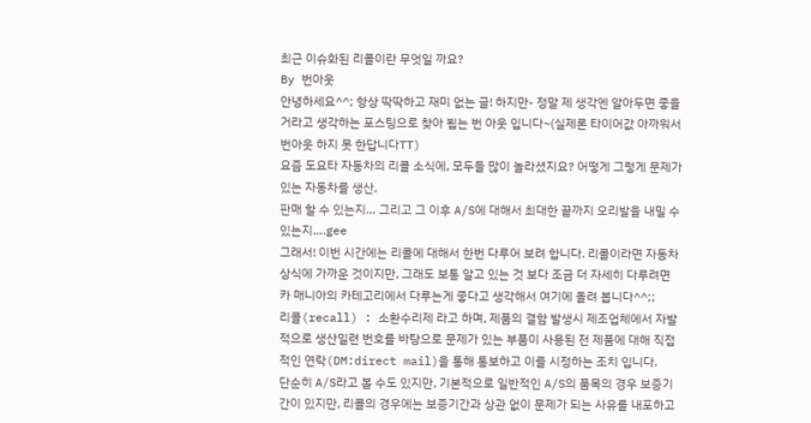최근 이슈화된 리콜이란 무엇일 까요?
By 번아웃
안녕하세요^^; 항상 딱딱하고 재미 없는 글! 하지만- 정말 제 생각엔 알아두면 좋을 거라고 생각하는 포스팅으로 찾아 뵙는 번 아웃 입니다~(실제론 타이어값 아까워서 번아웃 하지 못 한답니다TT)
요즘 도요타 자동차의 리콜 소식에, 모두들 많이 놀라셨지요? 어떻게 그렇게 문제가 있는 자동차를 생산,
판매 할 수 있는지… 그리고 그 이후 A/S에 대해서 최대한 끝까지 오리발을 내밀 수 있는지….gee
그래서! 이번 시간에는 리콜에 대해서 한번 다루어 보려 합니다. 리콜이라면 자동차 상식에 가까운 것이지만, 그래도 보통 알고 있는 것 보다 조금 더 자세히 다루려면 카 매니아의 카테고리에서 다루는게 좋다고 생각해서 여기에 올려 봅니다^^;;
리콜(recall) : 소환수리제 라고 하며, 제품의 결함 발생시 제조업체에서 자발적으로 생산일련 번호를 바탕으로 문제가 있는 부품이 사용된 전 제품에 대해 직접적인 연락(DM:direct mail)을 통해 통보하고 이를 시정하는 조치 입니다.
단순히 A/S라고 볼 수도 있지만, 기본적으로 일반적인 A/S의 품목의 경우 보증기간이 있지만, 리콜의 경우에는 보증기간과 상관 없이 문제가 되는 사유를 내포하고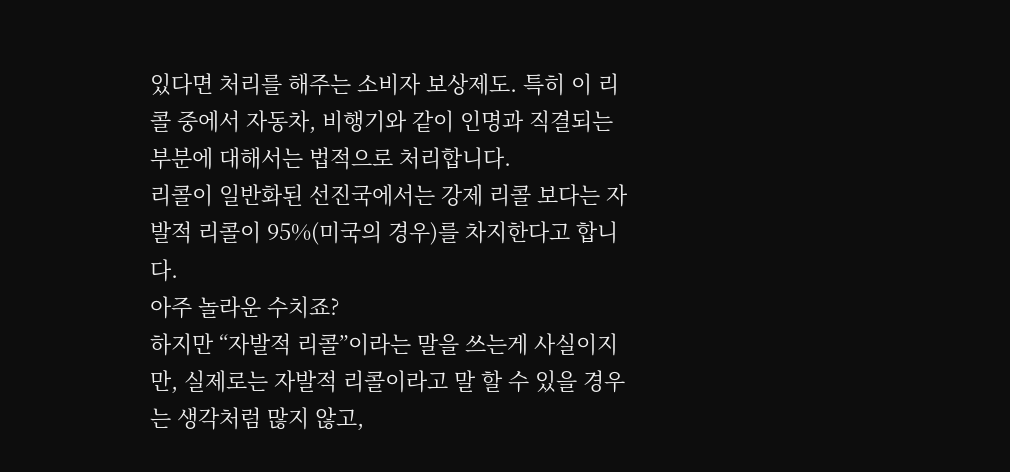있다면 처리를 해주는 소비자 보상제도. 특히 이 리콜 중에서 자동차, 비행기와 같이 인명과 직결되는 부분에 대해서는 법적으로 처리합니다.
리콜이 일반화된 선진국에서는 강제 리콜 보다는 자발적 리콜이 95%(미국의 경우)를 차지한다고 합니다.
아주 놀라운 수치죠?
하지만 “자발적 리콜”이라는 말을 쓰는게 사실이지만, 실제로는 자발적 리콜이라고 말 할 수 있을 경우는 생각처럼 많지 않고,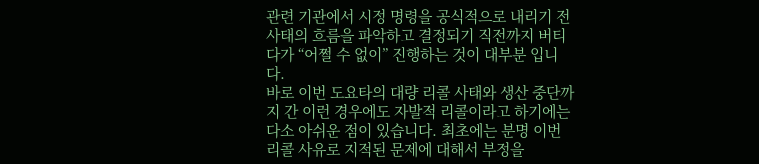관련 기관에서 시정 명령을 공식적으로 내리기 전 사태의 흐름을 파악하고 결정되기 직전까지 버티다가 “어쩔 수 없이” 진행하는 것이 대부분 입니다.
바로 이번 도요타의 대량 리콜 사태와 생산 중단까지 간 이런 경우에도 자발적 리콜이라고 하기에는 다소 아쉬운 점이 있습니다. 최초에는 분명 이번 리콜 사유로 지적된 문제에 대해서 부정을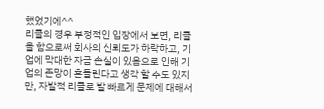했었기에^^
리콜의 경우 부정적인 입장에서 보면, 리콜을 함으로써 회사의 신뢰도가 하락하고, 기업에 막대한 자금 손실이 있음으로 인해 기업의 존망이 흔들린다고 생각 할 수도 있지만, 자발적 리콜로 발 빠르게 문제에 대해서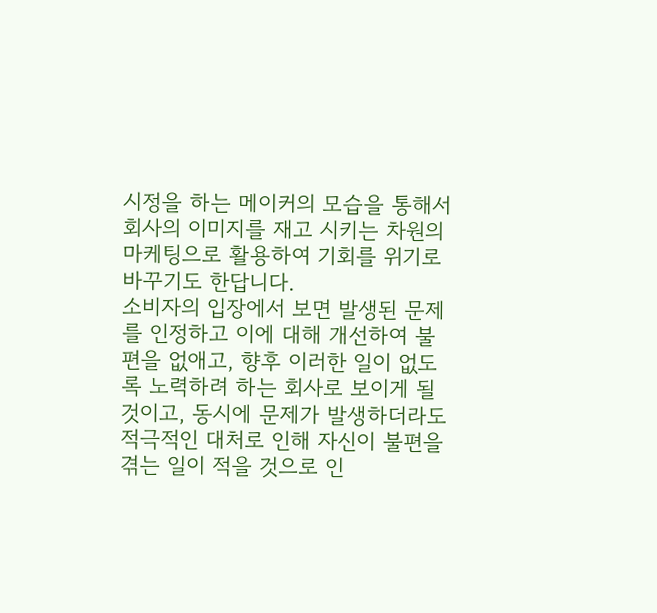시정을 하는 메이커의 모습을 통해서 회사의 이미지를 재고 시키는 차원의 마케팅으로 활용하여 기회를 위기로 바꾸기도 한답니다.
소비자의 입장에서 보면 발생된 문제를 인정하고 이에 대해 개선하여 불편을 없애고, 향후 이러한 일이 없도록 노력하려 하는 회사로 보이게 될 것이고, 동시에 문제가 발생하더라도 적극적인 대처로 인해 자신이 불편을 겪는 일이 적을 것으로 인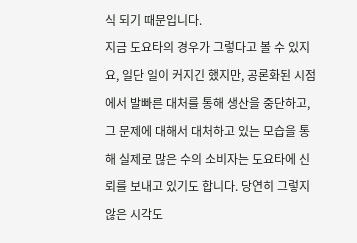식 되기 때문입니다.
지금 도요타의 경우가 그렇다고 볼 수 있지요, 일단 일이 커지긴 했지만, 공론화된 시점에서 발빠른 대처를 통해 생산을 중단하고, 그 문제에 대해서 대처하고 있는 모습을 통해 실제로 많은 수의 소비자는 도요타에 신뢰를 보내고 있기도 합니다. 당연히 그렇지 않은 시각도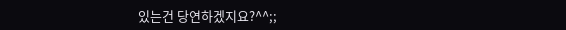있는건 당연하겠지요?^^;;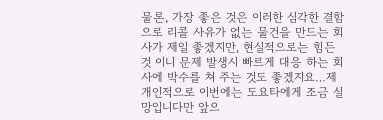물론, 가장 좋은 것은 이러한 심각한 결함으로 리콜 사유가 없는 물건을 만드는 회사가 제일 좋겠지만, 현실적으로는 힘든 것 이니 문제 발생시 빠르게 대응 하는 회사에 박수를 쳐 주는 것도 좋겠지요…제 개인적으로 이번에는 도요타에게 조금 실망입니다만 앞으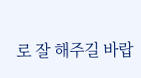로 잘 해주길 바랍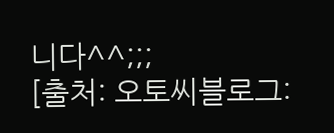니다^^;;;
[출처: 오토씨블로그: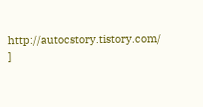http://autocstory.tistory.com/ ]